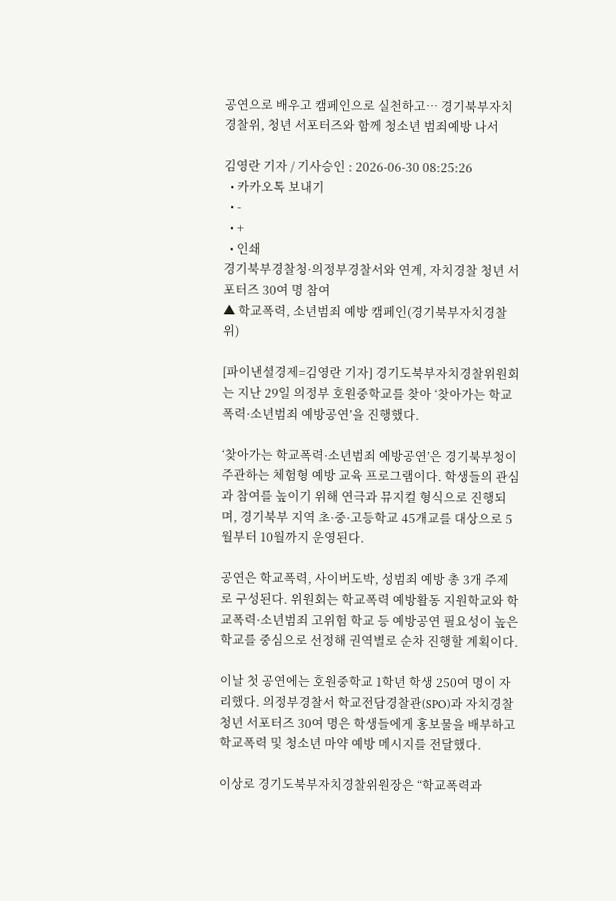공연으로 배우고 캠페인으로 실천하고… 경기북부자치경찰위, 청년 서포터즈와 함께 청소년 범죄예방 나서

김영란 기자 / 기사승인 : 2026-06-30 08:25:26
  • 카카오톡 보내기
  • -
  • +
  • 인쇄
경기북부경찰청·의정부경찰서와 연계, 자치경찰 청년 서포터즈 30여 명 참여
▲ 학교폭력, 소년범죄 예방 캠페인(경기북부자치경찰위)

[파이낸셜경제=김영란 기자] 경기도북부자치경찰위원회는 지난 29일 의정부 호원중학교를 찾아 ‘찾아가는 학교폭력·소년범죄 예방공연’을 진행했다.

‘찾아가는 학교폭력·소년범죄 예방공연’은 경기북부청이 주관하는 체험형 예방 교육 프로그램이다. 학생들의 관심과 참여를 높이기 위해 연극과 뮤지컬 형식으로 진행되며, 경기북부 지역 초·중·고등학교 45개교를 대상으로 5월부터 10월까지 운영된다.

공연은 학교폭력, 사이버도박, 성범죄 예방 총 3개 주제로 구성된다. 위원회는 학교폭력 예방활동 지원학교와 학교폭력·소년범죄 고위험 학교 등 예방공연 필요성이 높은 학교를 중심으로 선정해 권역별로 순차 진행할 계획이다.

이날 첫 공연에는 호원중학교 1학년 학생 250여 명이 자리했다. 의정부경찰서 학교전담경찰관(SPO)과 자치경찰 청년 서포터즈 30여 명은 학생들에게 홍보물을 배부하고 학교폭력 및 청소년 마약 예방 메시지를 전달했다.

이상로 경기도북부자치경찰위원장은 “학교폭력과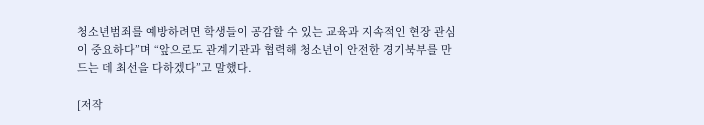청소년범죄를 예방하려면 학생들이 공감할 수 있는 교육과 지속적인 현장 관심이 중요하다”며 “앞으로도 관계기관과 협력해 청소년이 안전한 경기북부를 만드는 데 최선을 다하겠다”고 말했다.

[저작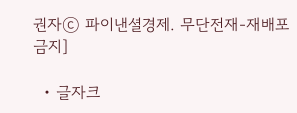권자ⓒ 파이낸셜경제. 무단전재-재배포 금지]

  • 글자크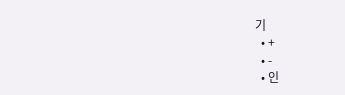기
  • +
  • -
  • 인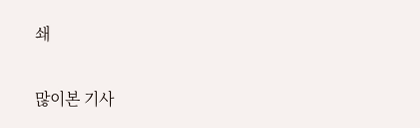쇄

많이본 기사